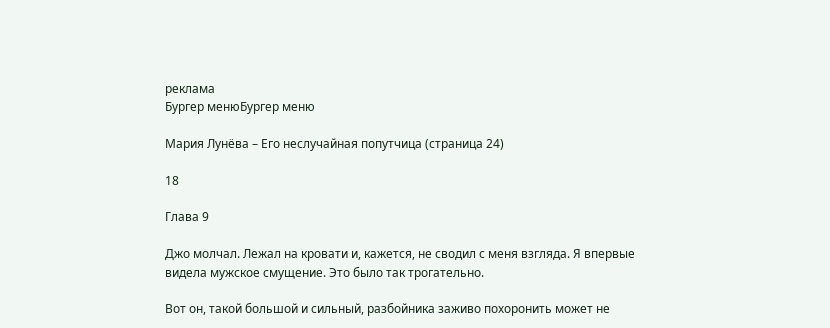реклама
Бургер менюБургер меню

Мария Лунёва – Его неслучайная попутчица (страница 24)

18

Глава 9

Джо молчал. Лежал на кровати и, кажется, не сводил с меня взгляда. Я впервые видела мужское смущение. Это было так трогательно.

Вот он, такой большой и сильный, разбойника заживо похоронить может не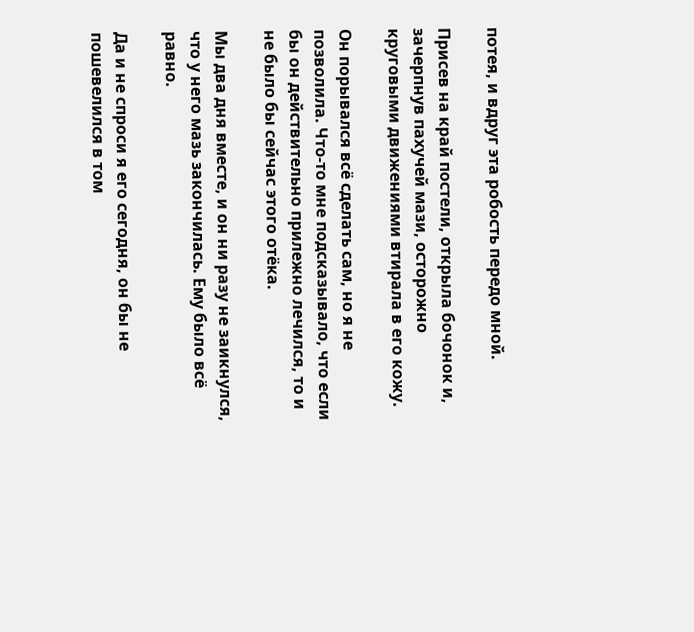потея, и вдруг эта робость передо мной.

Присев на край постели, открыла бочонок и, зачерпнув пахучей мази, осторожно круговыми движениями втирала в его кожу.

Он порывался всё сделать сам, но я не позволила. Что-то мне подсказывало, что если бы он действительно прилежно лечился, то и не было бы сейчас этого отёка.

Мы два дня вместе, и он ни разу не заикнулся, что у него мазь закончилась. Ему было всё равно.

Да и не спроси я его сегодня, он бы не пошевелился в том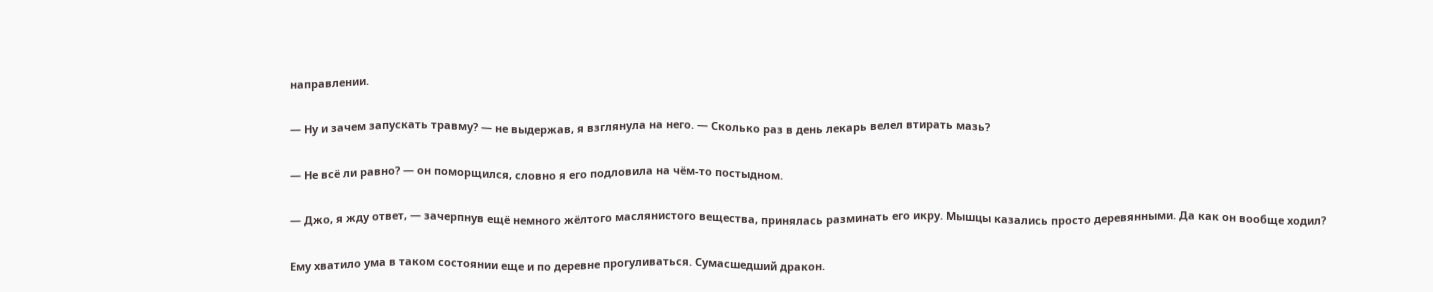направлении.

— Ну и зачем запускать травму? — не выдержав, я взглянула на него. — Сколько раз в день лекарь велел втирать мазь?

— Не всё ли равно? — он поморщился, словно я его подловила на чём-то постыдном.

— Джо, я жду ответ, — зачерпнув ещё немного жёлтого маслянистого вещества, принялась разминать его икру. Мышцы казались просто деревянными. Да как он вообще ходил?

Ему хватило ума в таком состоянии еще и по деревне прогуливаться. Сумасшедший дракон.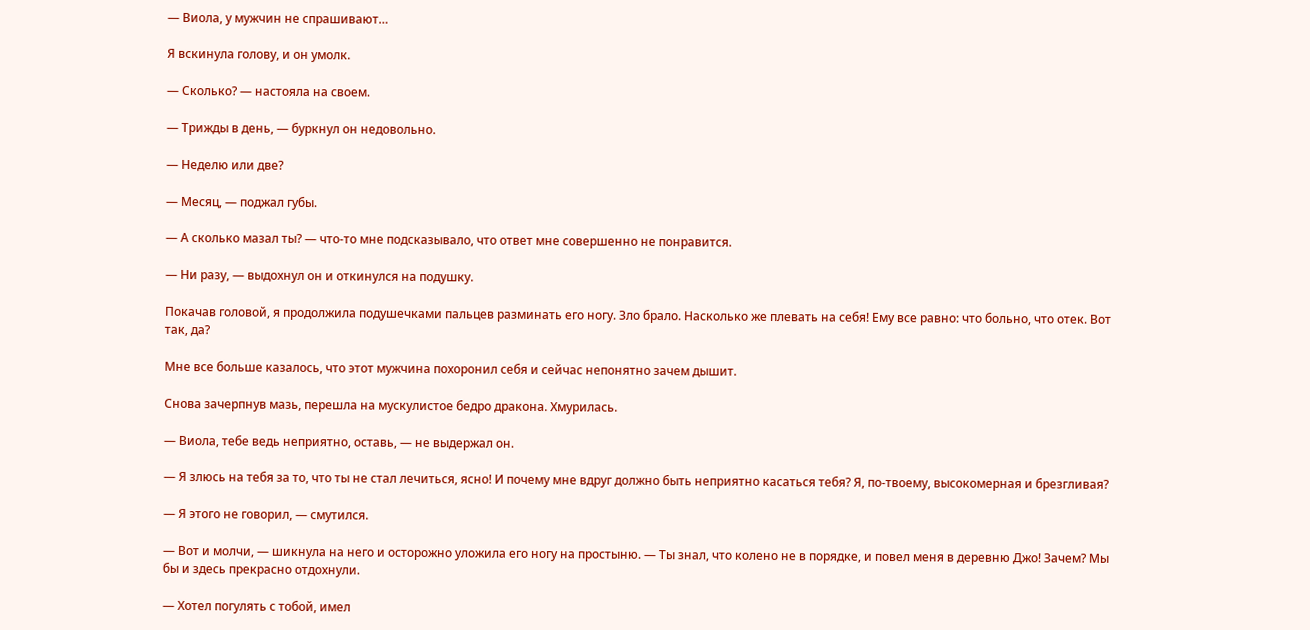— Виола, у мужчин не спрашивают…

Я вскинула голову, и он умолк.

— Сколько? — настояла на своем.

— Трижды в день, — буркнул он недовольно.

— Неделю или две?

— Месяц, — поджал губы.

— А сколько мазал ты? — что-то мне подсказывало, что ответ мне совершенно не понравится.

— Ни разу, — выдохнул он и откинулся на подушку.

Покачав головой, я продолжила подушечками пальцев разминать его ногу. Зло брало. Насколько же плевать на себя! Ему все равно: что больно, что отек. Вот так, да?

Мне все больше казалось, что этот мужчина похоронил себя и сейчас непонятно зачем дышит.

Снова зачерпнув мазь, перешла на мускулистое бедро дракона. Хмурилась.

— Виола, тебе ведь неприятно, оставь, — не выдержал он.

— Я злюсь на тебя за то, что ты не стал лечиться, ясно! И почему мне вдруг должно быть неприятно касаться тебя? Я, по-твоему, высокомерная и брезгливая?

— Я этого не говорил, — смутился.

— Вот и молчи, — шикнула на него и осторожно уложила его ногу на простыню. — Ты знал, что колено не в порядке, и повел меня в деревню Джо! Зачем? Мы бы и здесь прекрасно отдохнули.

— Хотел погулять с тобой, имел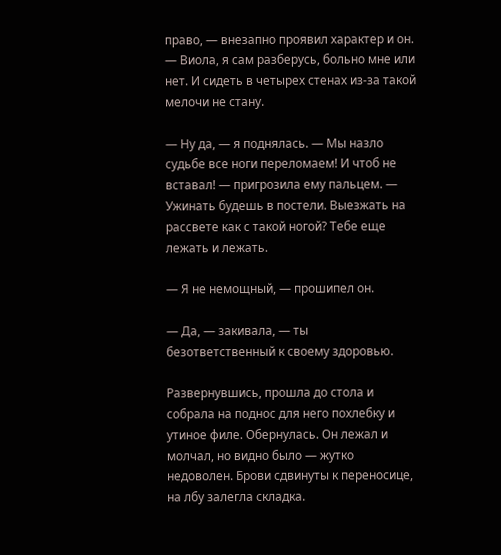право, — внезапно проявил характер и он. — Виола, я сам разберусь, больно мне или нет. И сидеть в четырех стенах из-за такой мелочи не стану.

— Ну да, — я поднялась. — Мы назло судьбе все ноги переломаем! И чтоб не вставал! — пригрозила ему пальцем. — Ужинать будешь в постели. Выезжать на рассвете как с такой ногой? Тебе еще лежать и лежать.

— Я не немощный, — прошипел он.

— Да, — закивала, — ты безответственный к своему здоровью.

Развернувшись, прошла до стола и собрала на поднос для него похлебку и утиное филе. Обернулась. Он лежал и молчал, но видно было — жутко недоволен. Брови сдвинуты к переносице, на лбу залегла складка.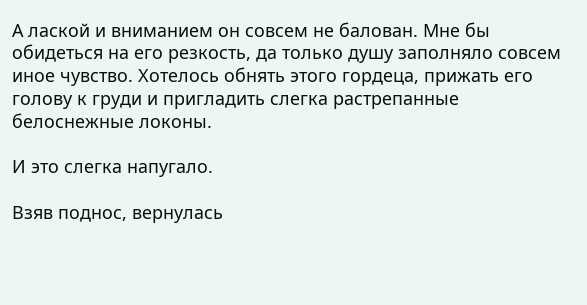А лаской и вниманием он совсем не балован. Мне бы обидеться на его резкость, да только душу заполняло совсем иное чувство. Хотелось обнять этого гордеца, прижать его голову к груди и пригладить слегка растрепанные белоснежные локоны.

И это слегка напугало.

Взяв поднос, вернулась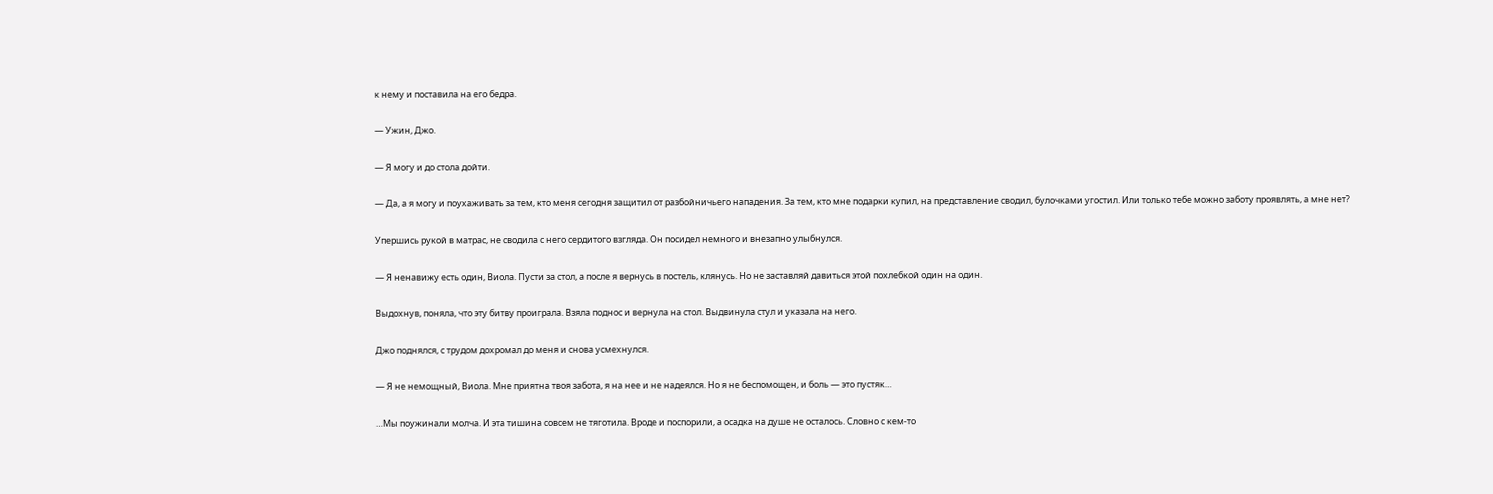к нему и поставила на его бедра.

— Ужин, Джо.

— Я могу и до стола дойти.

— Да, а я могу и поухаживать за тем, кто меня сегодня защитил от разбойничьего нападения. За тем, кто мне подарки купил, на представление сводил, булочками угостил. Или только тебе можно заботу проявлять, а мне нет?

Упершись рукой в матрас, не сводила с него сердитого взгляда. Он посидел немного и внезапно улыбнулся.

— Я ненавижу есть один, Виола. Пусти за стол, а после я вернусь в постель, клянусь. Но не заставляй давиться этой похлебкой один на один.

Выдохнув, поняла, что эту битву проиграла. Взяла поднос и вернула на стол. Выдвинула стул и указала на него.

Джо поднялся, с трудом дохромал до меня и снова усмехнулся.

— Я не немощный, Виола. Мне приятна твоя забота, я на нее и не надеялся. Но я не беспомощен, и боль — это пустяк…

…Мы поужинали молча. И эта тишина совсем не тяготила. Вроде и поспорили, а осадка на душе не осталось. Словно с кем-то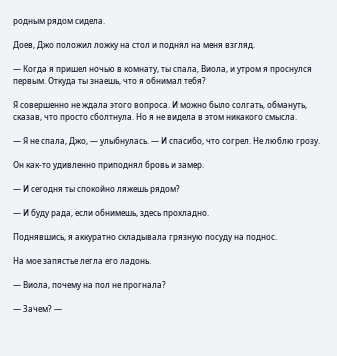родным рядом сидела.

Доев, Джо положил ложку на стол и поднял на меня взгляд.

— Когда я пришел ночью в комнату, ты спала, Виола, и утром я проснулся первым. Откуда ты знаешь, что я обнимал тебя?

Я совершенно не ждала этого вопроса. И можно было солгать, обмануть, сказав, что просто сболтнула. Но я не видела в этом никакого смысла.

— Я не спала, Джо, — улыбнулась. — И спасибо, что согрел. Не люблю грозу.

Он как-то удивленно приподнял бровь и замер.

— И сегодня ты спокойно ляжешь рядом?

— И буду рада, если обнимешь, здесь прохладно.

Поднявшись, я аккуратно складывала грязную посуду на поднос.

На мое запястье легла его ладонь.

— Виола, почему на пол не прогнала?

— Зачем? —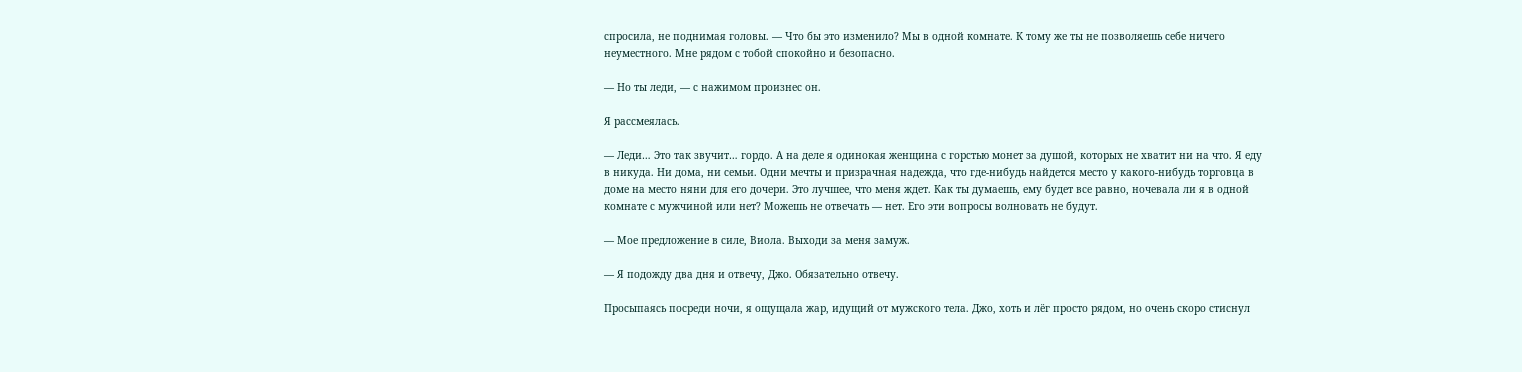спросила, не поднимая головы. — Что бы это изменило? Мы в одной комнате. К тому же ты не позволяешь себе ничего неуместного. Мне рядом с тобой спокойно и безопасно.

— Но ты леди, — с нажимом произнес он.

Я рассмеялась.

— Леди… Это так звучит… гордо. А на деле я одинокая женщина с горстью монет за душой, которых не хватит ни на что. Я еду в никуда. Ни дома, ни семьи. Одни мечты и призрачная надежда, что где-нибудь найдется место у какого-нибудь торговца в доме на место няни для его дочери. Это лучшее, что меня ждет. Как ты думаешь, ему будет все равно, ночевала ли я в одной комнате с мужчиной или нет? Можешь не отвечать — нет. Его эти вопросы волновать не будут.

— Мое предложение в силе, Виола. Выходи за меня замуж.

— Я подожду два дня и отвечу, Джо. Обязательно отвечу.

Просыпаясь посреди ночи, я ощущала жар, идущий от мужского тела. Джо, хоть и лёг просто рядом, но очень скоро стиснул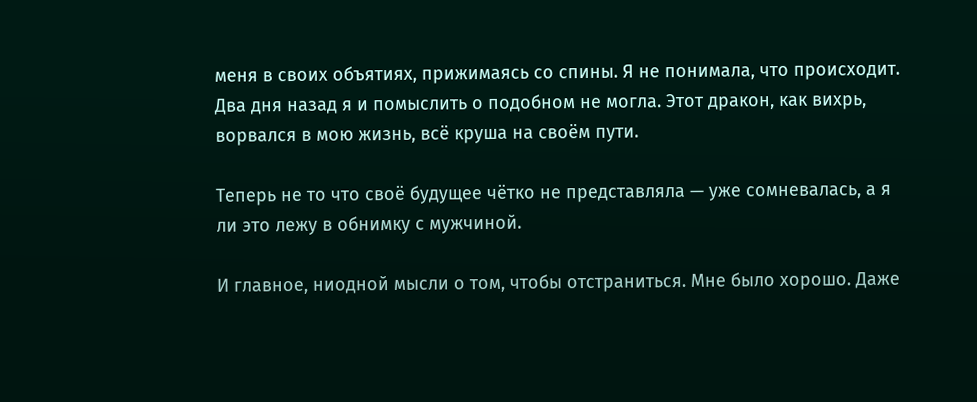меня в своих объятиях, прижимаясь со спины. Я не понимала, что происходит. Два дня назад я и помыслить о подобном не могла. Этот дракон, как вихрь, ворвался в мою жизнь, всё круша на своём пути.

Теперь не то что своё будущее чётко не представляла — уже сомневалась, а я ли это лежу в обнимку с мужчиной.

И главное, ниодной мысли о том, чтобы отстраниться. Мне было хорошо. Даже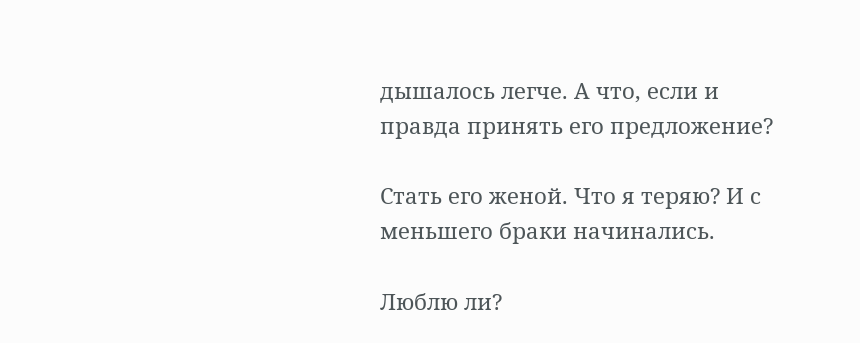дышалось легче. А что, если и правда принять его предложение?

Стать его женой. Что я теряю? И с меньшего браки начинались.

Люблю ли?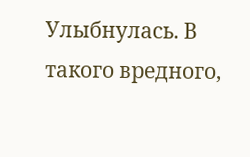Улыбнулась. В такого вредного,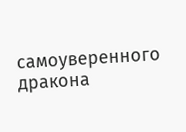самоуверенного дракона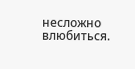несложно влюбиться.